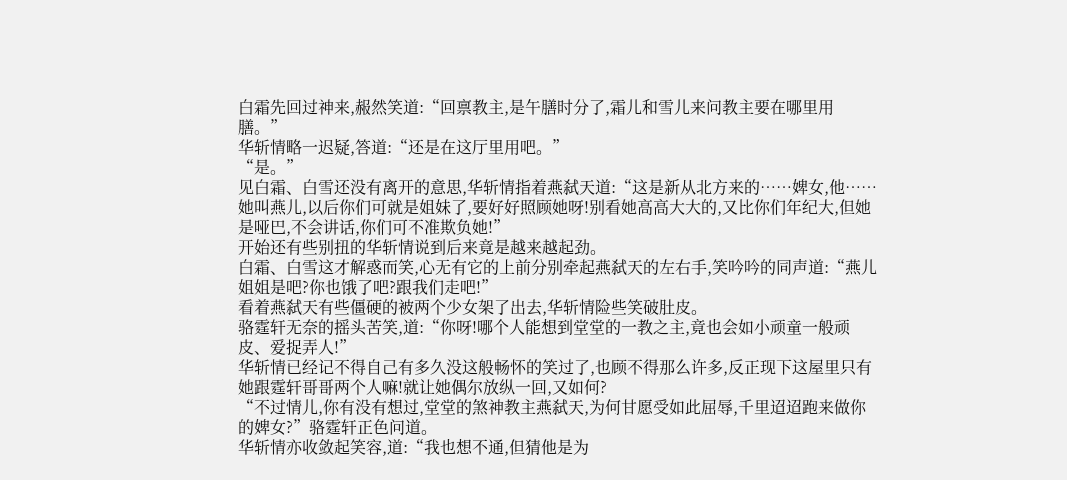白霜先回过神来,赧然笑道:“回禀教主,是午膳时分了,霜儿和雪儿来问教主要在哪里用膳。”
华斩情略一迟疑,答道:“还是在这厅里用吧。”
“是。”
见白霜、白雪还没有离开的意思,华斩情指着燕弑天道:“这是新从北方来的……婢女,他……她叫燕儿,以后你们可就是姐妹了,要好好照顾她呀!别看她高高大大的,又比你们年纪大,但她是哑巴,不会讲话,你们可不准欺负她!”
开始还有些别扭的华斩情说到后来竟是越来越起劲。
白霜、白雪这才解惑而笑,心无有它的上前分别牵起燕弑天的左右手,笑吟吟的同声道:“燕儿姐姐是吧?你也饿了吧?跟我们走吧!”
看着燕弑天有些僵硬的被两个少女架了出去,华斩情险些笑破肚皮。
骆霆轩无奈的摇头苦笑,道:“你呀!哪个人能想到堂堂的一教之主,竟也会如小顽童一般顽皮、爱捉弄人!”
华斩情已经记不得自己有多久没这般畅怀的笑过了,也顾不得那么许多,反正现下这屋里只有她跟霆轩哥哥两个人嘛!就让她偶尔放纵一回,又如何?
“不过情儿,你有没有想过,堂堂的煞神教主燕弑天,为何甘愿受如此屈辱,千里迢迢跑来做你的婢女?”骆霆轩正色问道。
华斩情亦收敛起笑容,道:“我也想不通,但猜他是为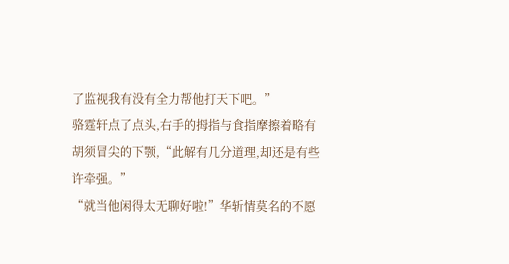了监视我有没有全力帮他打天下吧。”
骆霆轩点了点头,右手的拇指与食指摩擦着略有胡须冒尖的下颚,“此解有几分道理,却还是有些许牵强。”
“就当他闲得太无聊好啦!”华斩情莫名的不愿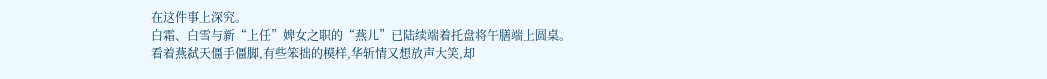在这件事上深究。
白霜、白雪与新“上任”婢女之职的“燕儿”已陆续端着托盘将午膳端上圆桌。
看着燕弑天僵手僵脚,有些笨拙的模样,华斩情又想放声大笑,却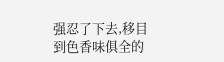强忍了下去,移目到色香味俱全的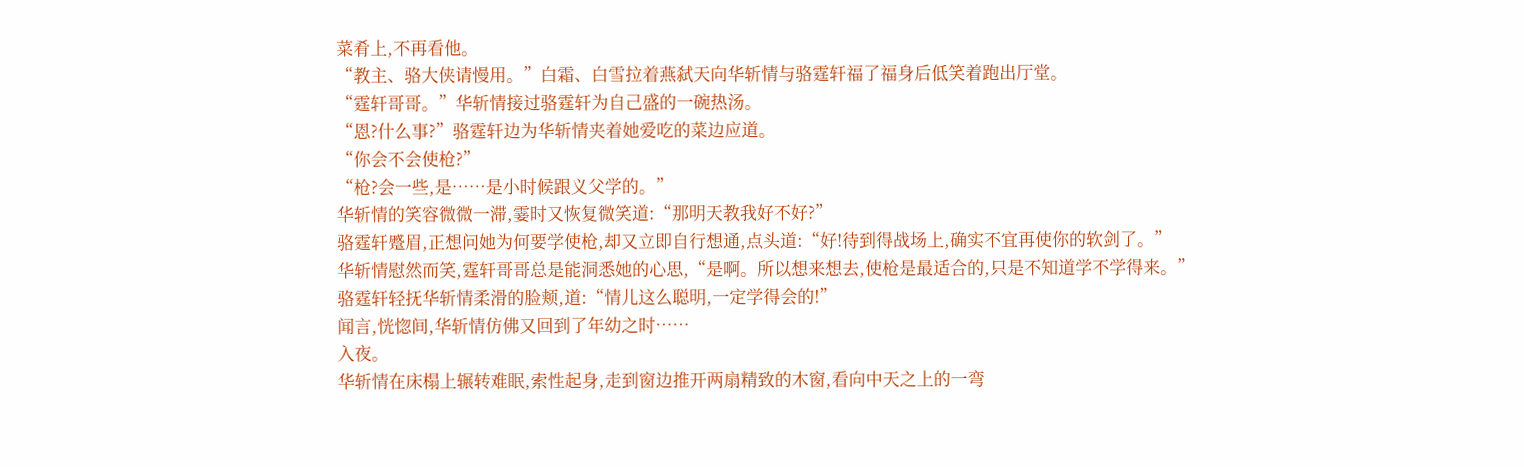菜肴上,不再看他。
“教主、骆大侠请慢用。”白霜、白雪拉着燕弑天向华斩情与骆霆轩福了福身后低笑着跑出厅堂。
“霆轩哥哥。”华斩情接过骆霆轩为自己盛的一碗热汤。
“恩?什么事?”骆霆轩边为华斩情夹着她爱吃的菜边应道。
“你会不会使枪?”
“枪?会一些,是……是小时候跟义父学的。”
华斩情的笑容微微一滞,霎时又恢复微笑道:“那明天教我好不好?”
骆霆轩蹙眉,正想问她为何要学使枪,却又立即自行想通,点头道:“好!待到得战场上,确实不宜再使你的软剑了。”
华斩情慰然而笑,霆轩哥哥总是能洞悉她的心思,“是啊。所以想来想去,使枪是最适合的,只是不知道学不学得来。”
骆霆轩轻抚华斩情柔滑的脸颊,道:“情儿这么聪明,一定学得会的!”
闻言,恍惚间,华斩情仿佛又回到了年幼之时……
入夜。
华斩情在床榻上辗转难眠,索性起身,走到窗边推开两扇精致的木窗,看向中天之上的一弯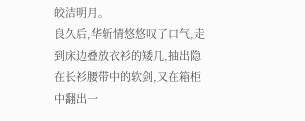皎洁明月。
良久后,华斩情悠悠叹了口气,走到床边叠放衣衫的矮几,抽出隐在长衫腰带中的软剑,又在箱柜中翻出一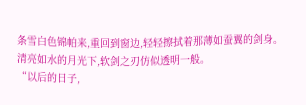条雪白色锦帕来,重回到窗边,轻轻擦拭着那薄如蚕翼的剑身。
清亮如水的月光下,软剑之刃仿似透明一般。
“以后的日子,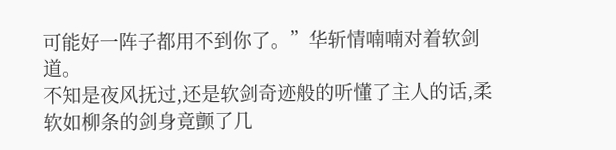可能好一阵子都用不到你了。”华斩情喃喃对着软剑道。
不知是夜风抚过,还是软剑奇迹般的听懂了主人的话,柔软如柳条的剑身竟颤了几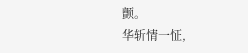颤。
华斩情一怔,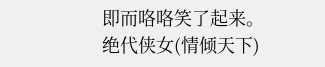即而咯咯笑了起来。
绝代侠女(情倾天下)